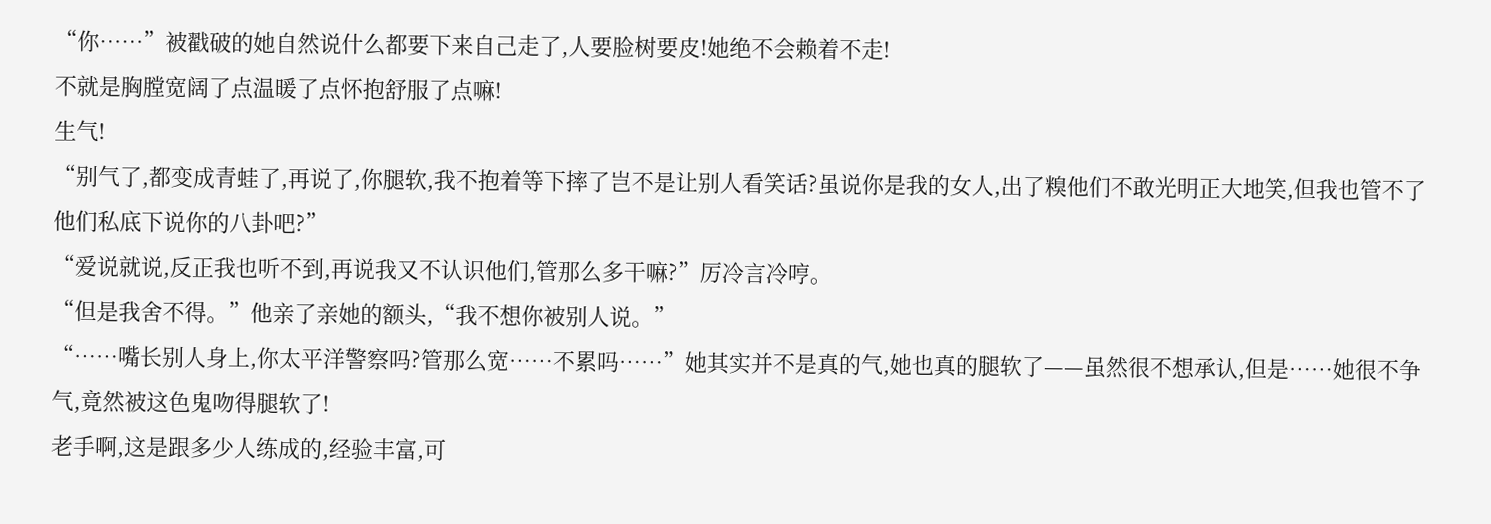“你……”被戳破的她自然说什么都要下来自己走了,人要脸树要皮!她绝不会赖着不走!
不就是胸膛宽阔了点温暖了点怀抱舒服了点嘛!
生气!
“别气了,都变成青蛙了,再说了,你腿软,我不抱着等下摔了岂不是让别人看笑话?虽说你是我的女人,出了糗他们不敢光明正大地笑,但我也管不了他们私底下说你的八卦吧?”
“爱说就说,反正我也听不到,再说我又不认识他们,管那么多干嘛?”厉冷言冷哼。
“但是我舍不得。”他亲了亲她的额头,“我不想你被别人说。”
“……嘴长别人身上,你太平洋警察吗?管那么宽……不累吗……”她其实并不是真的气,她也真的腿软了——虽然很不想承认,但是……她很不争气,竟然被这色鬼吻得腿软了!
老手啊,这是跟多少人练成的,经验丰富,可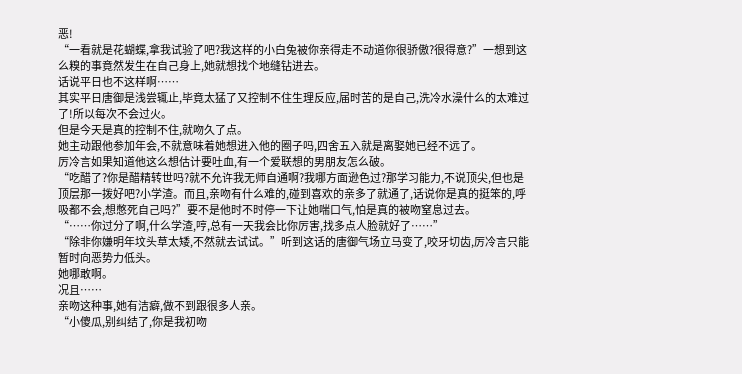恶!
“一看就是花蝴蝶,拿我试验了吧?我这样的小白兔被你亲得走不动道你很骄傲?很得意?”一想到这么糗的事竟然发生在自己身上,她就想找个地缝钻进去。
话说平日也不这样啊……
其实平日唐御是浅尝辄止,毕竟太猛了又控制不住生理反应,届时苦的是自己,洗冷水澡什么的太难过了!所以每次不会过火。
但是今天是真的控制不住,就吻久了点。
她主动跟他参加年会,不就意味着她想进入他的圈子吗,四舍五入就是离娶她已经不远了。
厉冷言如果知道他这么想估计要吐血,有一个爱联想的男朋友怎么破。
“吃醋了?你是醋精转世吗?就不允许我无师自通啊?我哪方面逊色过?那学习能力,不说顶尖,但也是顶层那一拨好吧?小学渣。而且,亲吻有什么难的,碰到喜欢的亲多了就通了,话说你是真的挺笨的,呼吸都不会,想憋死自己吗?”要不是他时不时停一下让她喘口气,怕是真的被吻窒息过去。
“……你过分了啊,什么学渣,哼,总有一天我会比你厉害,找多点人脸就好了……”
“除非你嫌明年坟头草太矮,不然就去试试。”听到这话的唐御气场立马变了,咬牙切齿,厉冷言只能暂时向恶势力低头。
她哪敢啊。
况且……
亲吻这种事,她有洁癖,做不到跟很多人亲。
“小傻瓜,别纠结了,你是我初吻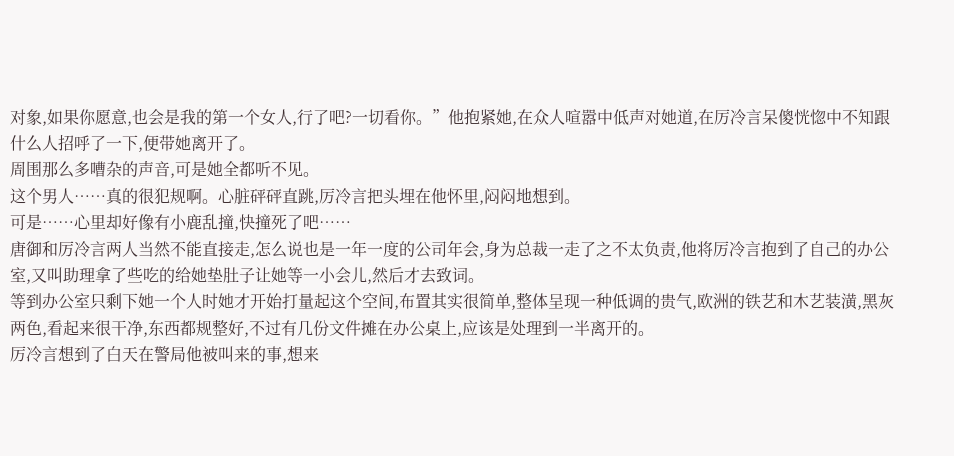对象,如果你愿意,也会是我的第一个女人,行了吧?一切看你。”他抱紧她,在众人喧嚣中低声对她道,在厉冷言呆傻恍惚中不知跟什么人招呼了一下,便带她离开了。
周围那么多嘈杂的声音,可是她全都听不见。
这个男人……真的很犯规啊。心脏砰砰直跳,厉冷言把头埋在他怀里,闷闷地想到。
可是……心里却好像有小鹿乱撞,快撞死了吧……
唐御和厉冷言两人当然不能直接走,怎么说也是一年一度的公司年会,身为总裁一走了之不太负责,他将厉冷言抱到了自己的办公室,又叫助理拿了些吃的给她垫肚子让她等一小会儿,然后才去致词。
等到办公室只剩下她一个人时她才开始打量起这个空间,布置其实很简单,整体呈现一种低调的贵气,欧洲的铁艺和木艺装潢,黑灰两色,看起来很干净,东西都规整好,不过有几份文件摊在办公桌上,应该是处理到一半离开的。
厉冷言想到了白天在警局他被叫来的事,想来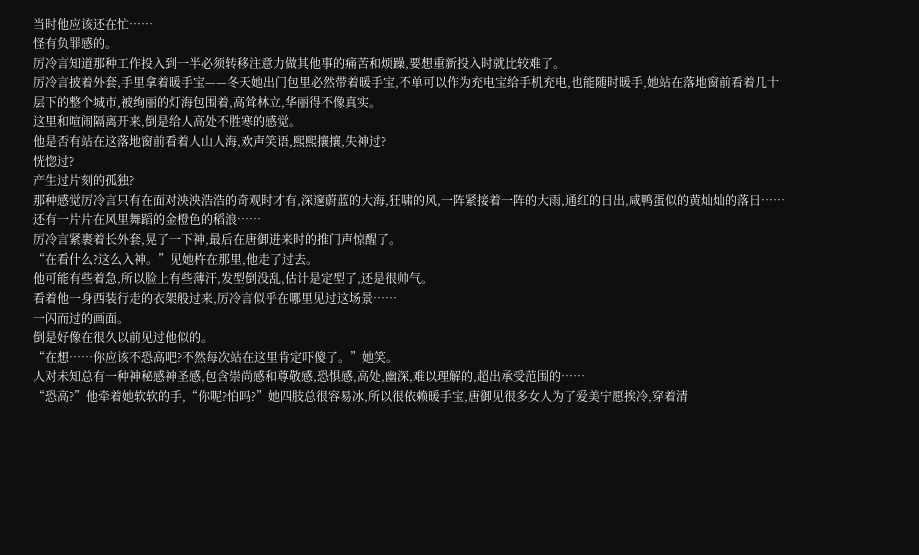当时他应该还在忙……
怪有负罪感的。
厉冷言知道那种工作投入到一半必须转移注意力做其他事的痛苦和烦躁,要想重新投入时就比较难了。
厉冷言披着外套,手里拿着暖手宝——冬天她出门包里必然带着暖手宝,不单可以作为充电宝给手机充电,也能随时暖手,她站在落地窗前看着几十层下的整个城市,被绚丽的灯海包围着,高耸林立,华丽得不像真实。
这里和喧闹隔离开来,倒是给人高处不胜寒的感觉。
他是否有站在这落地窗前看着人山人海,欢声笑语,熙熙攘攘,失神过?
恍惚过?
产生过片刻的孤独?
那种感觉厉冷言只有在面对泱泱浩浩的奇观时才有,深邃蔚蓝的大海,狂啸的风,一阵紧接着一阵的大雨,通红的日出,咸鸭蛋似的黄灿灿的落日……
还有一片片在风里舞蹈的金橙色的稻浪……
厉冷言紧裹着长外套,晃了一下神,最后在唐御进来时的推门声惊醒了。
“在看什么?这么入神。”见她杵在那里,他走了过去。
他可能有些着急,所以脸上有些薄汗,发型倒没乱,估计是定型了,还是很帅气。
看着他一身西装行走的衣架般过来,厉冷言似乎在哪里见过这场景……
一闪而过的画面。
倒是好像在很久以前见过他似的。
“在想……你应该不恐高吧?不然每次站在这里肯定吓傻了。”她笑。
人对未知总有一种神秘感神圣感,包含崇尚感和尊敬感,恐惧感,高处,幽深,难以理解的,超出承受范围的……
“恐高?”他牵着她软软的手,“你呢?怕吗?”她四肢总很容易冰,所以很依赖暖手宝,唐御见很多女人为了爱美宁愿挨冷,穿着清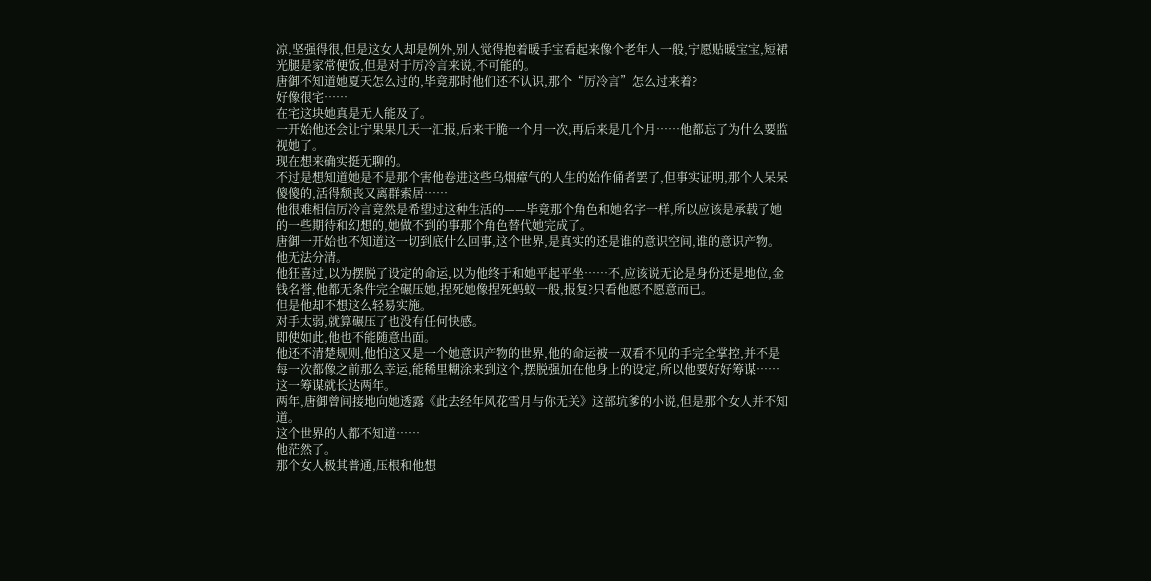凉,坚强得很,但是这女人却是例外,别人觉得抱着暖手宝看起来像个老年人一般,宁愿贴暖宝宝,短裙光腿是家常便饭,但是对于厉冷言来说,不可能的。
唐御不知道她夏天怎么过的,毕竟那时他们还不认识,那个“厉冷言”怎么过来着?
好像很宅……
在宅这块她真是无人能及了。
一开始他还会让宁果果几天一汇报,后来干脆一个月一次,再后来是几个月……他都忘了为什么要监视她了。
现在想来确实挺无聊的。
不过是想知道她是不是那个害他卷进这些乌烟瘴气的人生的始作俑者罢了,但事实证明,那个人呆呆傻傻的,活得颓丧又离群索居……
他很难相信厉冷言竟然是希望过这种生活的——毕竟那个角色和她名字一样,所以应该是承载了她的一些期待和幻想的,她做不到的事那个角色替代她完成了。
唐御一开始也不知道这一切到底什么回事,这个世界,是真实的还是谁的意识空间,谁的意识产物。
他无法分清。
他狂喜过,以为摆脱了设定的命运,以为他终于和她平起平坐……不,应该说无论是身份还是地位,金钱名誉,他都无条件完全碾压她,捏死她像捏死蚂蚁一般,报复?只看他愿不愿意而已。
但是他却不想这么轻易实施。
对手太弱,就算碾压了也没有任何快感。
即使如此,他也不能随意出面。
他还不清楚规则,他怕这又是一个她意识产物的世界,他的命运被一双看不见的手完全掌控,并不是每一次都像之前那么幸运,能稀里糊涂来到这个,摆脱强加在他身上的设定,所以他要好好筹谋……
这一筹谋就长达两年。
两年,唐御曾间接地向她透露《此去经年风花雪月与你无关》这部坑爹的小说,但是那个女人并不知道。
这个世界的人都不知道……
他茫然了。
那个女人极其普通,压根和他想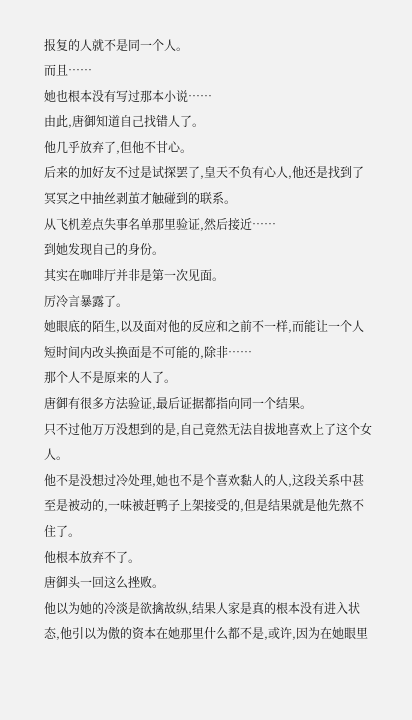报复的人就不是同一个人。
而且……
她也根本没有写过那本小说……
由此,唐御知道自己找错人了。
他几乎放弃了,但他不甘心。
后来的加好友不过是试探罢了,皇天不负有心人,他还是找到了冥冥之中抽丝剥茧才触碰到的联系。
从飞机差点失事名单那里验证,然后接近……
到她发现自己的身份。
其实在咖啡厅并非是第一次见面。
厉冷言暴露了。
她眼底的陌生,以及面对他的反应和之前不一样,而能让一个人短时间内改头换面是不可能的,除非……
那个人不是原来的人了。
唐御有很多方法验证,最后证据都指向同一个结果。
只不过他万万没想到的是,自己竟然无法自拔地喜欢上了这个女人。
他不是没想过冷处理,她也不是个喜欢黏人的人,这段关系中甚至是被动的,一味被赶鸭子上架接受的,但是结果就是他先熬不住了。
他根本放弃不了。
唐御头一回这么挫败。
他以为她的冷淡是欲擒故纵,结果人家是真的根本没有进入状态,他引以为傲的资本在她那里什么都不是,或许,因为在她眼里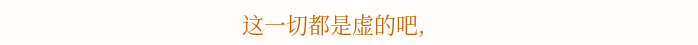这一切都是虚的吧,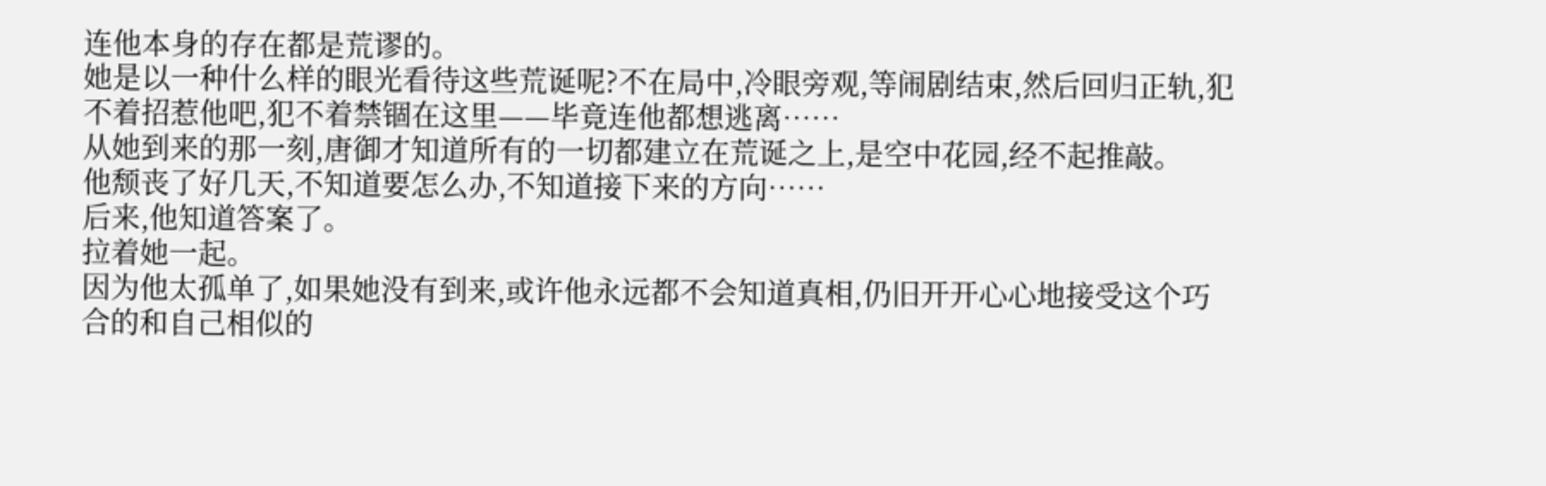连他本身的存在都是荒谬的。
她是以一种什么样的眼光看待这些荒诞呢?不在局中,冷眼旁观,等闹剧结束,然后回归正轨,犯不着招惹他吧,犯不着禁锢在这里——毕竟连他都想逃离……
从她到来的那一刻,唐御才知道所有的一切都建立在荒诞之上,是空中花园,经不起推敲。
他颓丧了好几天,不知道要怎么办,不知道接下来的方向……
后来,他知道答案了。
拉着她一起。
因为他太孤单了,如果她没有到来,或许他永远都不会知道真相,仍旧开开心心地接受这个巧合的和自己相似的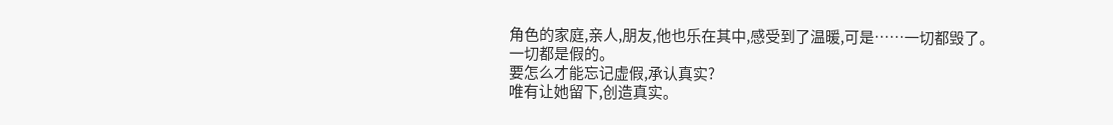角色的家庭,亲人,朋友,他也乐在其中,感受到了温暖,可是……一切都毁了。
一切都是假的。
要怎么才能忘记虚假,承认真实?
唯有让她留下,创造真实。